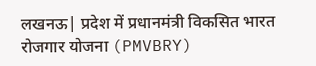लखनऊ| प्रदेश में प्रधानमंत्री विकसित भारत रोजगार योजना (PMVBRY)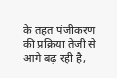के तहत पंजीकरण की प्रक्रिया तेजी से आगे बढ़ रही है,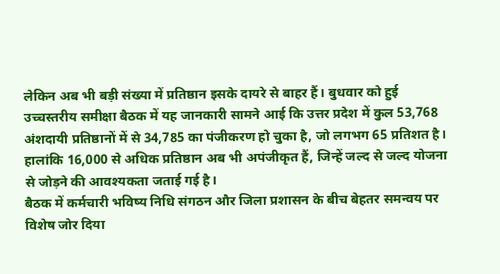लेकिन अब भी बड़ी संख्या में प्रतिष्ठान इसके दायरे से बाहर हैं। बुधवार को हुई उच्चस्तरीय समीक्षा बैठक में यह जानकारी सामने आई कि उत्तर प्रदेश में कुल 53,768 अंशदायी प्रतिष्ठानों में से 34,785 का पंजीकरण हो चुका है, जो लगभग 65 प्रतिशत है। हालांकि 16,000 से अधिक प्रतिष्ठान अब भी अपंजीकृत हैं, जिन्हें जल्द से जल्द योजना से जोड़ने की आवश्यकता जताई गई है।
बैठक में कर्मचारी भविष्य निधि संगठन और जिला प्रशासन के बीच बेहतर समन्वय पर विशेष जोर दिया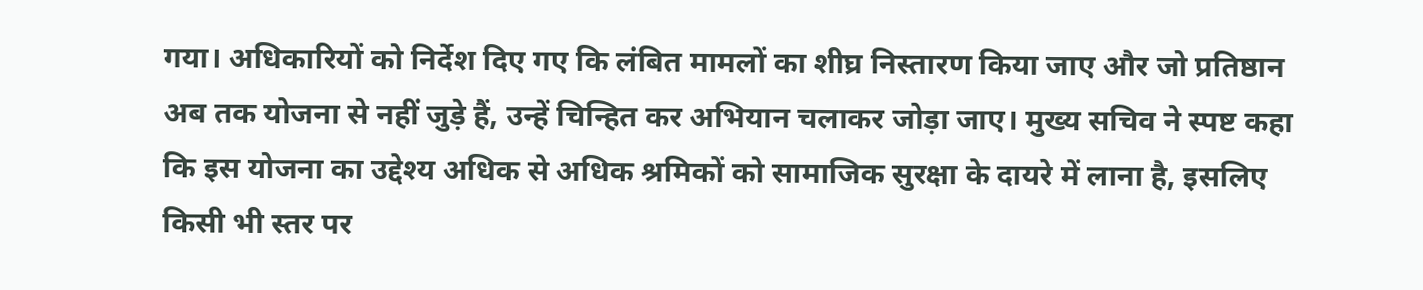गया। अधिकारियों को निर्देश दिए गए कि लंबित मामलों का शीघ्र निस्तारण किया जाए और जो प्रतिष्ठान अब तक योजना से नहीं जुड़े हैं, उन्हें चिन्हित कर अभियान चलाकर जोड़ा जाए। मुख्य सचिव ने स्पष्ट कहा कि इस योजना का उद्देश्य अधिक से अधिक श्रमिकों को सामाजिक सुरक्षा के दायरे में लाना है, इसलिए किसी भी स्तर पर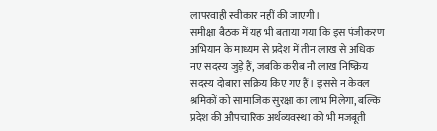लापरवाही स्वीकार नहीं की जाएगी।
समीक्षा बैठक में यह भी बताया गया कि इस पंजीकरण अभियान के माध्यम से प्रदेश में तीन लाख से अधिक नए सदस्य जुड़े हैं, जबकि करीब नौ लाख निष्क्रिय सदस्य दोबारा सक्रिय किए गए हैं। इससे न केवल श्रमिकों को सामाजिक सुरक्षा का लाभ मिलेगा, बल्कि प्रदेश की औपचारिक अर्थव्यवस्था को भी मजबूती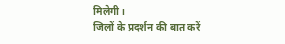मिलेगी।
जिलों के प्रदर्शन की बात करें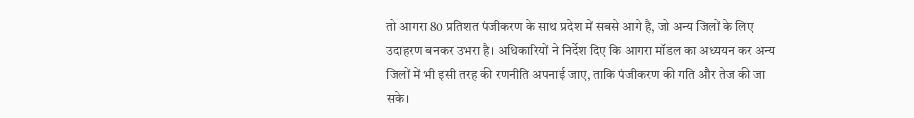तो आगरा 80 प्रतिशत पंजीकरण के साथ प्रदेश में सबसे आगे है, जो अन्य जिलों के लिए उदाहरण बनकर उभरा है। अधिकारियों ने निर्देश दिए कि आगरा मॉडल का अध्ययन कर अन्य जिलों में भी इसी तरह की रणनीति अपनाई जाए, ताकि पंजीकरण की गति और तेज की जा सके।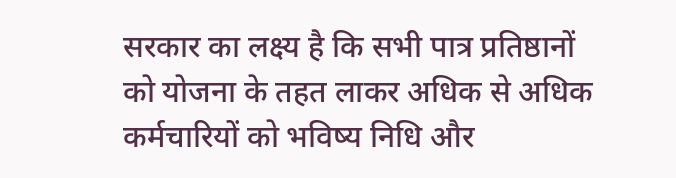सरकार का लक्ष्य है कि सभी पात्र प्रतिष्ठानों को योजना के तहत लाकर अधिक से अधिक कर्मचारियों को भविष्य निधि और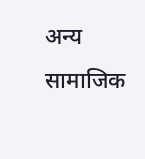अन्य सामाजिक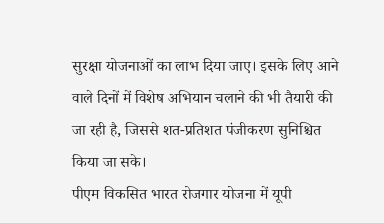सुरक्षा योजनाओं का लाभ दिया जाए। इसके लिए आने वाले दिनों में विशेष अभियान चलाने की भी तैयारी की जा रही है, जिससे शत-प्रतिशत पंजीकरण सुनिश्चित किया जा सके।
पीएम विकसित भारत रोजगार योजना में यूपी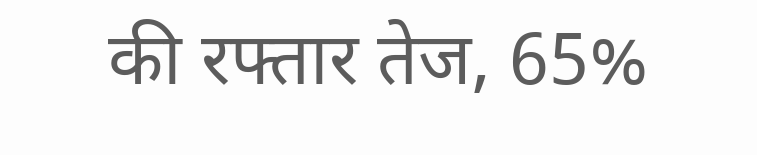की रफ्तार तेज, 65%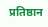प्रतिष्ठान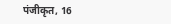पंजीकृत, 16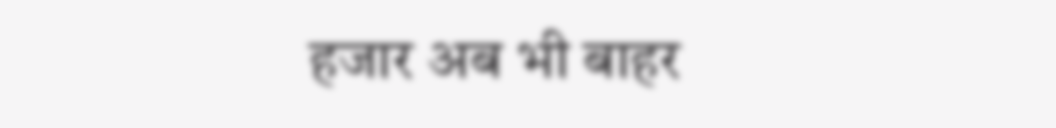हजार अब भी बाहर